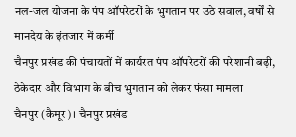नल-जल योजना के पंप ऑपरेटरों के भुगतान पर उठे सवाल, वर्षों से मानदेय के इंतजार में कर्मी
चैनपुर प्रखंड की पंचायतों में कार्यरत पंप ऑपरेटरों की परेशानी बढ़ी, ठेकेदार और विभाग के बीच भुगतान को लेकर फंसा मामला
चैनपुर (कैमूर)। चैनपुर प्रखंड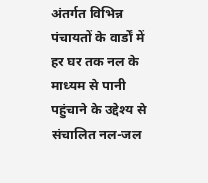अंतर्गत विभिन्न पंचायतों के वार्डों में हर घर तक नल के माध्यम से पानी पहुंचाने के उद्देश्य से संचालित नल-जल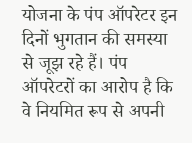योजना के पंप ऑपरेटर इन दिनों भुगतान की समस्या से जूझ रहे हैं। पंप ऑपरेटरों का आरोप है कि वे नियमित रूप से अपनी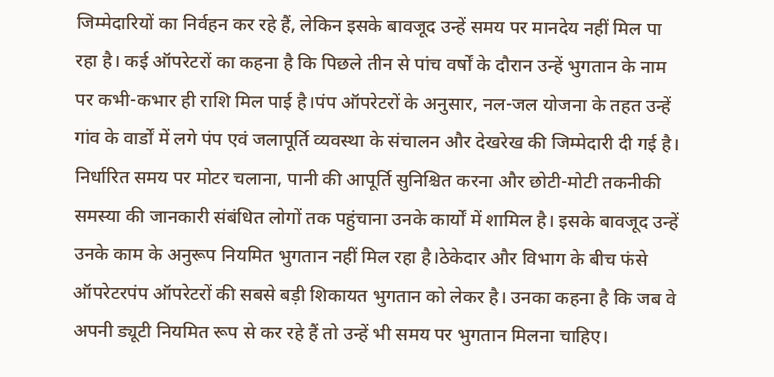जिम्मेदारियों का निर्वहन कर रहे हैं, लेकिन इसके बावजूद उन्हें समय पर मानदेय नहीं मिल पा रहा है। कई ऑपरेटरों का कहना है कि पिछले तीन से पांच वर्षों के दौरान उन्हें भुगतान के नाम पर कभी-कभार ही राशि मिल पाई है।पंप ऑपरेटरों के अनुसार, नल-जल योजना के तहत उन्हें गांव के वार्डों में लगे पंप एवं जलापूर्ति व्यवस्था के संचालन और देखरेख की जिम्मेदारी दी गई है।
निर्धारित समय पर मोटर चलाना, पानी की आपूर्ति सुनिश्चित करना और छोटी-मोटी तकनीकी समस्या की जानकारी संबंधित लोगों तक पहुंचाना उनके कार्यों में शामिल है। इसके बावजूद उन्हें उनके काम के अनुरूप नियमित भुगतान नहीं मिल रहा है।ठेकेदार और विभाग के बीच फंसे ऑपरेटरपंप ऑपरेटरों की सबसे बड़ी शिकायत भुगतान को लेकर है। उनका कहना है कि जब वे अपनी ड्यूटी नियमित रूप से कर रहे हैं तो उन्हें भी समय पर भुगतान मिलना चाहिए।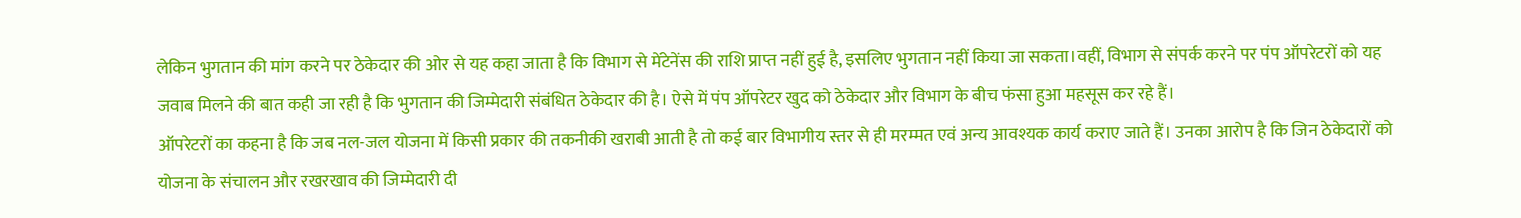लेकिन भुगतान की मांग करने पर ठेकेदार की ओर से यह कहा जाता है कि विभाग से मेंटेनेंस की राशि प्राप्त नहीं हुई है, इसलिए भुगतान नहीं किया जा सकता।वहीं, विभाग से संपर्क करने पर पंप ऑपरेटरों को यह जवाब मिलने की बात कही जा रही है कि भुगतान की जिम्मेदारी संबंधित ठेकेदार की है। ऐसे में पंप ऑपरेटर खुद को ठेकेदार और विभाग के बीच फंसा हुआ महसूस कर रहे हैं।
ऑपरेटरों का कहना है कि जब नल-जल योजना में किसी प्रकार की तकनीकी खराबी आती है तो कई बार विभागीय स्तर से ही मरम्मत एवं अन्य आवश्यक कार्य कराए जाते हैं। उनका आरोप है कि जिन ठेकेदारों को योजना के संचालन और रखरखाव की जिम्मेदारी दी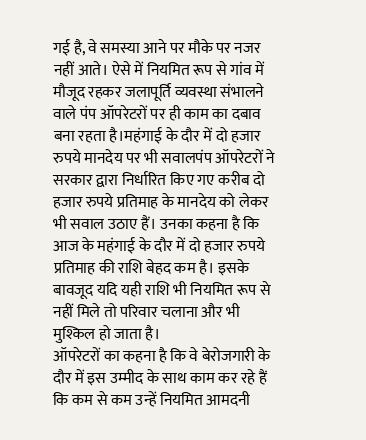गई है, वे समस्या आने पर मौके पर नजर नहीं आते। ऐसे में नियमित रूप से गांव में मौजूद रहकर जलापूर्ति व्यवस्था संभालने वाले पंप ऑपरेटरों पर ही काम का दबाव बना रहता है।महंगाई के दौर में दो हजार रुपये मानदेय पर भी सवालपंप ऑपरेटरों ने सरकार द्वारा निर्धारित किए गए करीब दो हजार रुपये प्रतिमाह के मानदेय को लेकर भी सवाल उठाए हैं। उनका कहना है कि आज के महंगाई के दौर में दो हजार रुपये प्रतिमाह की राशि बेहद कम है। इसके बावजूद यदि यही राशि भी नियमित रूप से नहीं मिले तो परिवार चलाना और भी मुश्किल हो जाता है।
ऑपरेटरों का कहना है कि वे बेरोजगारी के दौर में इस उम्मीद के साथ काम कर रहे हैं कि कम से कम उन्हें नियमित आमदनी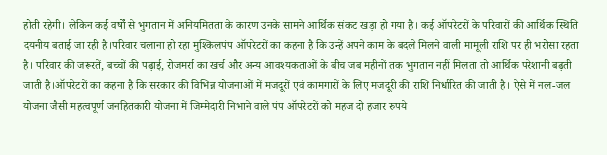होती रहेगी। लेकिन कई वर्षों से भुगतान में अनियमितता के कारण उनके सामने आर्थिक संकट खड़ा हो गया है। कई ऑपरेटरों के परिवारों की आर्थिक स्थिति दयनीय बताई जा रही है।परिवार चलाना हो रहा मुश्किलपंप ऑपरेटरों का कहना है कि उन्हें अपने काम के बदले मिलने वाली मामूली राशि पर ही भरोसा रहता है। परिवार की जरूरतें, बच्चों की पढ़ाई, रोजमर्रा का खर्च और अन्य आवश्यकताओं के बीच जब महीनों तक भुगतान नहीं मिलता तो आर्थिक परेशानी बढ़ती जाती है।ऑपरेटरों का कहना है कि सरकार की विभिन्न योजनाओं में मजदूरों एवं कामगारों के लिए मजदूरी की राशि निर्धारित की जाती है। ऐसे में नल-जल योजना जैसी महत्वपूर्ण जनहितकारी योजना में जिम्मेदारी निभाने वाले पंप ऑपरेटरों को महज दो हजार रुपये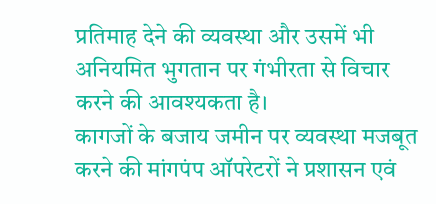प्रतिमाह देने की व्यवस्था और उसमें भी अनियमित भुगतान पर गंभीरता से विचार करने की आवश्यकता है।
कागजों के बजाय जमीन पर व्यवस्था मजबूत करने की मांगपंप ऑपरेटरों ने प्रशासन एवं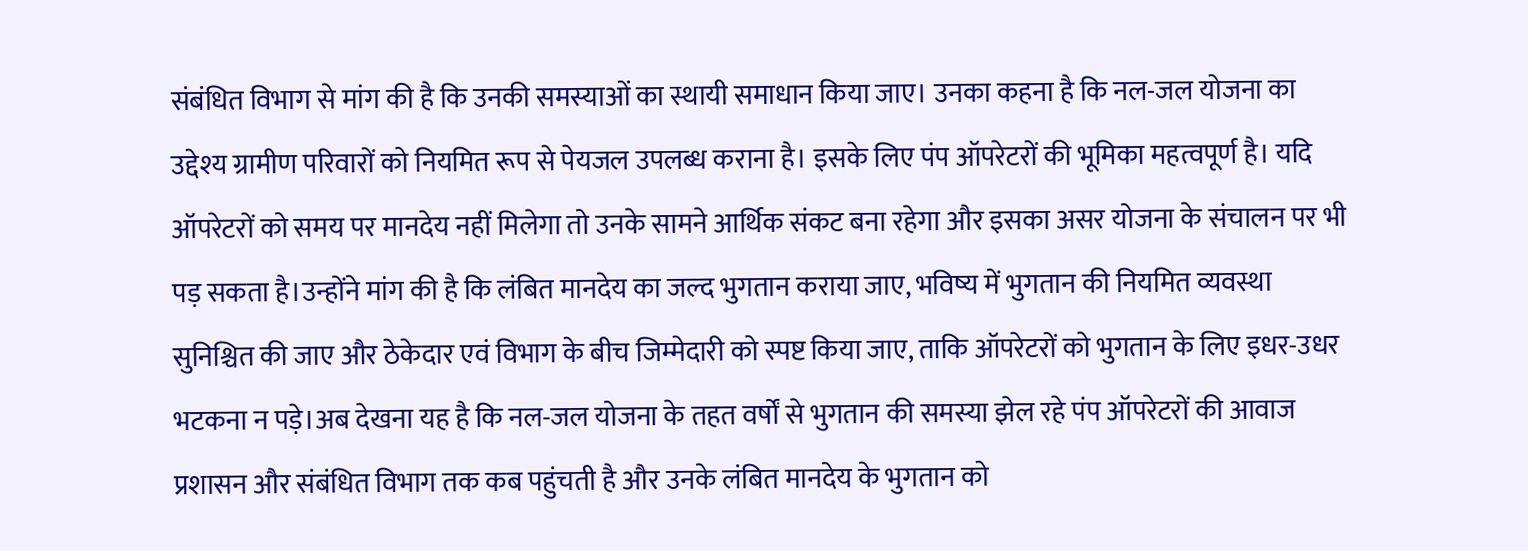संबंधित विभाग से मांग की है कि उनकी समस्याओं का स्थायी समाधान किया जाए। उनका कहना है कि नल-जल योजना का उद्देश्य ग्रामीण परिवारों को नियमित रूप से पेयजल उपलब्ध कराना है। इसके लिए पंप ऑपरेटरों की भूमिका महत्वपूर्ण है। यदि ऑपरेटरों को समय पर मानदेय नहीं मिलेगा तो उनके सामने आर्थिक संकट बना रहेगा और इसका असर योजना के संचालन पर भी पड़ सकता है।उन्होंने मांग की है कि लंबित मानदेय का जल्द भुगतान कराया जाए, भविष्य में भुगतान की नियमित व्यवस्था सुनिश्चित की जाए और ठेकेदार एवं विभाग के बीच जिम्मेदारी को स्पष्ट किया जाए, ताकि ऑपरेटरों को भुगतान के लिए इधर-उधर भटकना न पड़े।अब देखना यह है कि नल-जल योजना के तहत वर्षों से भुगतान की समस्या झेल रहे पंप ऑपरेटरों की आवाज प्रशासन और संबंधित विभाग तक कब पहुंचती है और उनके लंबित मानदेय के भुगतान को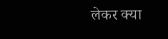लेकर क्या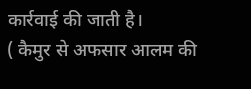कार्रवाई की जाती है।
( कैमुर से अफसार आलम की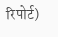रिपोर्ट)